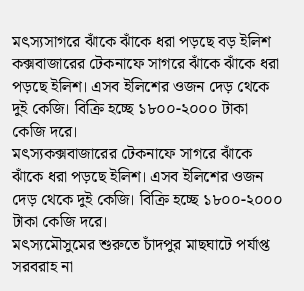মৎস্যসাগরে ঝাঁকে ঝাঁকে ধরা পড়ছে বড় ইলিশ
কক্সবাজারের টেকনাফে সাগরে ঝাঁকে ঝাঁকে ধরা পড়ছে ইলিশ। এসব ইলিশের ওজন দেড় থেকে দুই কেজি। বিক্রি হচ্ছে ১৮০০-২০০০ টাকা কেজি দরে।
মৎস্যকক্সবাজারের টেকনাফে সাগরে ঝাঁকে ঝাঁকে ধরা পড়ছে ইলিশ। এসব ইলিশের ওজন দেড় থেকে দুই কেজি। বিক্রি হচ্ছে ১৮০০-২০০০ টাকা কেজি দরে।
মৎস্যমৌসুমের শুরুতে চাঁদপুর মাছঘাটে পর্যাপ্ত সরবরাহ না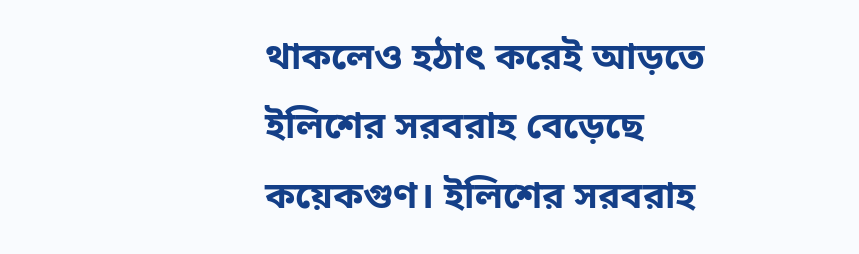থাকলেও হঠাৎ করেই আড়তে ইলিশের সরবরাহ বেড়েছে কয়েকগুণ। ইলিশের সরবরাহ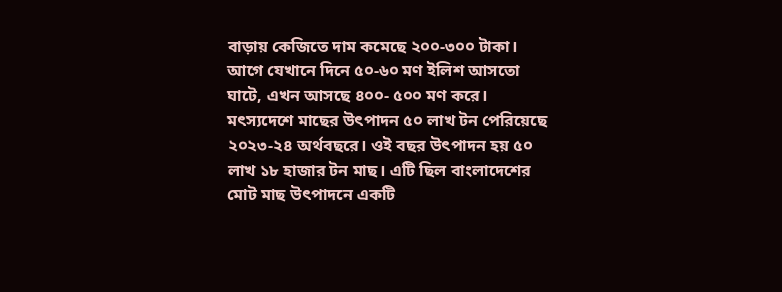বাড়ায় কেজিতে দাম কমেছে ২০০-৩০০ টাকা। আগে যেখানে দিনে ৫০-৬০ মণ ইলিশ আসতো ঘাটে, এখন আসছে ৪০০- ৫০০ মণ করে।
মৎস্যদেশে মাছের উৎপাদন ৫০ লাখ টন পেরিয়েছে ২০২৩-২৪ অর্থবছরে। ওই বছর উৎপাদন হয় ৫০ লাখ ১৮ হাজার টন মাছ। এটি ছিল বাংলাদেশের মোট মাছ উৎপাদনে একটি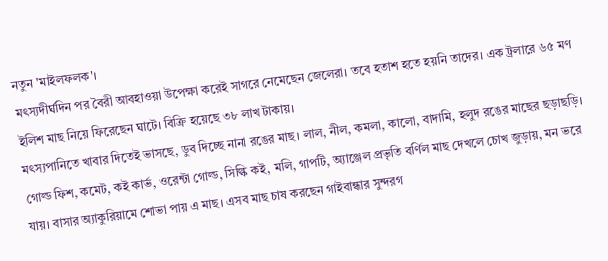নতুন 'মাইলফলক'।
মৎস্যদীর্ঘদিন পর বৈরী আবহাওয়া উপেক্ষা করেই সাগরে নেমেছেন জেলেরা। তবে হতাশ হতে হয়নি তাদের। এক ট্রলারে ৬৫ মণ ইলিশ মাছ নিয়ে ফিরেছেন ঘাটে। বিক্রি হয়েছে ৩৮ লাখ টাকায়।
মৎস্যপানিতে খাবার দিতেই ভাসছে, ডুব দিচ্ছে নানা রঙের মাছ। লাল, নীল, কমলা, কালো, বাদামি, হলুদ রঙের মাছের ছড়াছড়ি। গোল্ড ফিশ, কমেট, কই কার্ভ, ওরেন্টা গোল্ড, সিল্কি কই, মলি, গাপটি, অ্যাঞ্জেল প্রভৃতি বর্ণিল মাছ দেখলে চোখ জুড়ায়, মন ভরে যায়। বাসার অ্যাকুরিয়ামে শোভা পায় এ মাছ। এসব মাছ চাষ করছেন গাইবান্ধার সুন্দরগ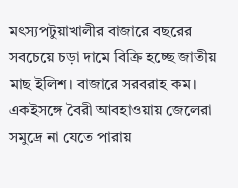মৎস্যপটুয়াখালীর বাজারে বছরের সবচেয়ে চড়া দামে বিক্রি হচ্ছে জাতীয় মাছ ইলিশ। বাজারে সরবরাহ কম। একইসঙ্গে বৈরী আবহাওয়ায় জেলেরা সমুদ্রে না যেতে পারায়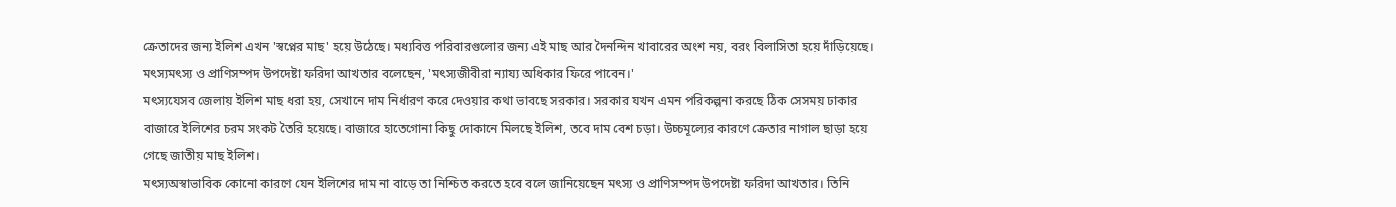ক্রেতাদের জন্য ইলিশ এখন 'স্বপ্নের মাছ' হয়ে উঠেছে। মধ্যবিত্ত পরিবারগুলোর জন্য এই মাছ আর দৈনন্দিন খাবারের অংশ নয়, বরং বিলাসিতা হয়ে দাঁড়িয়েছে।
মৎস্যমৎস্য ও প্রাণিসম্পদ উপদেষ্টা ফরিদা আখতার বলেছেন, 'মৎস্যজীবীরা ন্যায্য অধিকার ফিরে পাবেন।'
মৎস্যযেসব জেলায় ইলিশ মাছ ধরা হয়, সেখানে দাম নির্ধারণ করে দেওয়ার কথা ভাবছে সরকার। সরকার যখন এমন পরিকল্পনা করছে ঠিক সেসময় ঢাকার বাজারে ইলিশের চরম সংকট তৈরি হয়েছে। বাজারে হাতেগোনা কিছু দোকানে মিলছে ইলিশ, তবে দাম বেশ চড়া। উচ্চমূল্যের কারণে ক্রেতার নাগাল ছাড়া হয়ে গেছে জাতীয় মাছ ইলিশ।
মৎস্যঅস্বাভাবিক কোনো কারণে যেন ইলিশের দাম না বাড়ে তা নিশ্চিত করতে হবে বলে জানিয়েছেন মৎস্য ও প্রাণিসম্পদ উপদেষ্টা ফরিদা আখতার। তিনি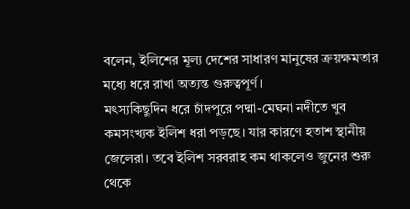বলেন, ইলিশের মূল্য দেশের সাধারণ মানুষের ক্রয়ক্ষমতার মধ্যে ধরে রাখা অত্যন্ত গুরুত্বপূর্ণ।
মৎস্যকিছুদিন ধরে চাঁদপুরে পদ্মা-মেঘনা নদীতে খুব কমসংখ্যক ইলিশ ধরা পড়ছে। যার কারণে হতাশ স্থানীয় জেলেরা। তবে ইলিশ সরবরাহ কম থাকলেও জুনের শুরু থেকে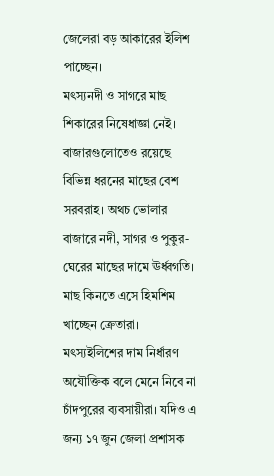জেলেরা বড় আকারের ইলিশ পাচ্ছেন।
মৎস্যনদী ও সাগরে মাছ শিকারের নিষেধাজ্ঞা নেই। বাজারগুলোতেও রয়েছে বিভিন্ন ধরনের মাছের বেশ সরবরাহ। অথচ ভোলার বাজারে নদী, সাগর ও পুকুর-ঘেরের মাছের দামে ঊর্ধ্বগতি। মাছ কিনতে এসে হিমশিম খাচ্ছেন ক্রেতারা।
মৎস্যইলিশের দাম নির্ধারণ অযৌক্তিক বলে মেনে নিবে না চাঁদপুরের ব্যবসায়ীরা। যদিও এ জন্য ১৭ জুন জেলা প্রশাসক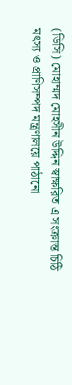(ডিসি) মোহাম্মদ মোহসীন উদ্দিন স্বাক্ষরিত এ সংক্রান্ত চিঠি মৎস্য ও প্রাণিসম্পদ মন্ত্রণালয়ে পাঠানো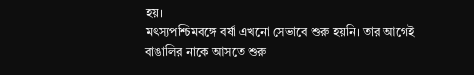হয়।
মৎস্যপশ্চিমবঙ্গে বর্ষা এখনো সেভাবে শুরু হয়নি। তার আগেই বাঙালির নাকে আসতে শুরু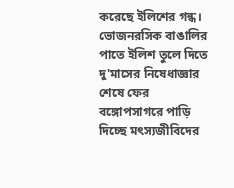করেছে ইলিশের গন্ধ। ভোজনরসিক বাঙালির পাতে ইলিশ তুলে দিতে দু'মাসের নিষেধাজ্ঞার শেষে ফের বঙ্গোপসাগরে পাড়ি দিচ্ছে মৎস্যজীবিদের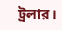ট্রলার।